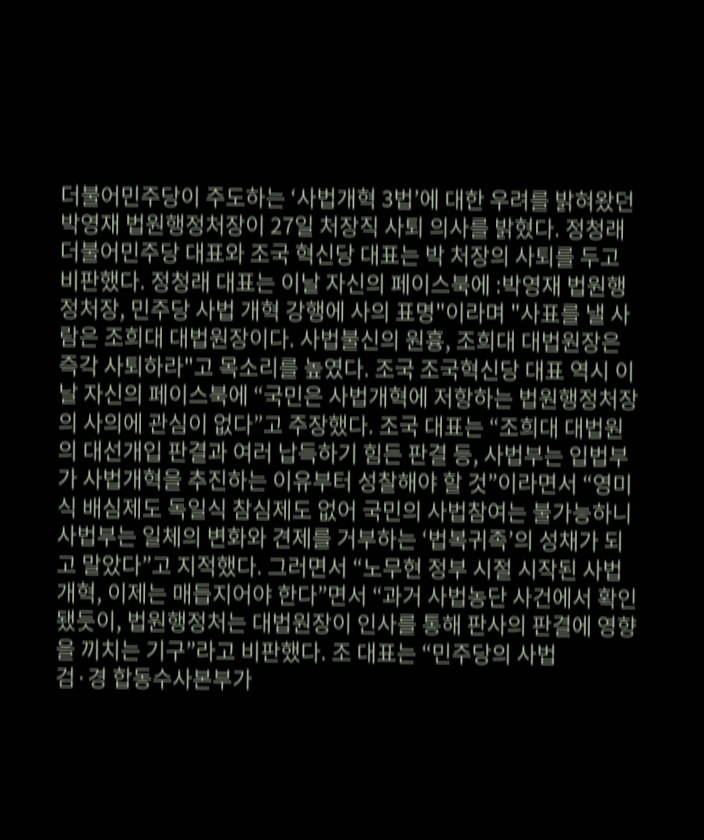더불어민주당이 주도하는 ‘사법개혁 3법’에 대한 우려를 밝혀왔던 박영재 법원행정처장이 27일 처장직 사퇴 의사를 밝혔다. 정청래 더불어민주당 대표와 조국 혁신당 대표는 박 처장의 사퇴를 두고 비판했다. 정청래 대표는 이날 자신의 페이스북에 :박영재 법원행정처장, 민주당 사법 개혁 강행에 사의 표명"이라며 "사표를 낼 사람은 조희대 대법원장이다. 사법불신의 원흉, 조희대 대법원장은 즉각 사퇴하라"고 목소리를 높였다. 조국 조국혁신당 대표 역시 이날 자신의 페이스북에 “국민은 사법개혁에 저항하는 법원행정처장의 사의에 관심이 없다”고 주장했다. 조국 대표는 “조희대 대법원의 대선개입 판결과 여러 납득하기 힘든 판결 등, 사법부는 입법부가 사법개혁을 추진하는 이유부터 성찰해야 할 것”이라면서 “영미식 배심제도 독일식 참심제도 없어 국민의 사법참여는 불가능하니 사법부는 일체의 변화와 견제를 거부하는 ‘법복귀족’의 성채가 되고 말았다”고 지적했다. 그러면서 “노무현 정부 시절 시작된 사법개혁, 이제는 매듭지어야 한다”면서 “과거 사법농단 사건에서 확인됐듯이, 법원행정처는 대법원장이 인사를 통해 판사의 판결에 영향을 끼치는 기구”라고 비판했다. 조 대표는 “민주당의 사법
검·경 합동수사본부가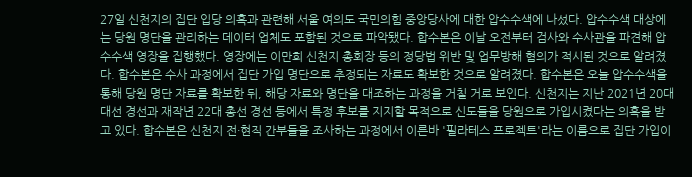27일 신천지의 집단 입당 의혹과 관련해 서울 여의도 국민의힘 중앙당사에 대한 압수수색에 나섰다. 압수수색 대상에는 당원 명단을 관리하는 데이터 업체도 포함된 것으로 파악됐다. 합수본은 이날 오전부터 검사와 수사관을 파견해 압수수색 영장을 집행했다. 영장에는 이만희 신천지 총회장 등의 정당법 위반 및 업무방해 혐의가 적시된 것으로 알려졌다. 합수본은 수사 과정에서 집단 가입 명단으로 추정되는 자료도 확보한 것으로 알려졌다. 합수본은 오늘 압수수색을 통해 당원 명단 자료를 확보한 뒤, 해당 자료와 명단을 대조하는 과정을 거칠 거로 보인다. 신천지는 지난 2021년 20대 대선 경선과 재작년 22대 총선 경선 등에서 특정 후보를 지지할 목적으로 신도들을 당원으로 가입시켰다는 의혹을 받고 있다. 합수본은 신천지 전·현직 간부들을 조사하는 과정에서 이른바 '필라테스 프로젝트'라는 이름으로 집단 가입이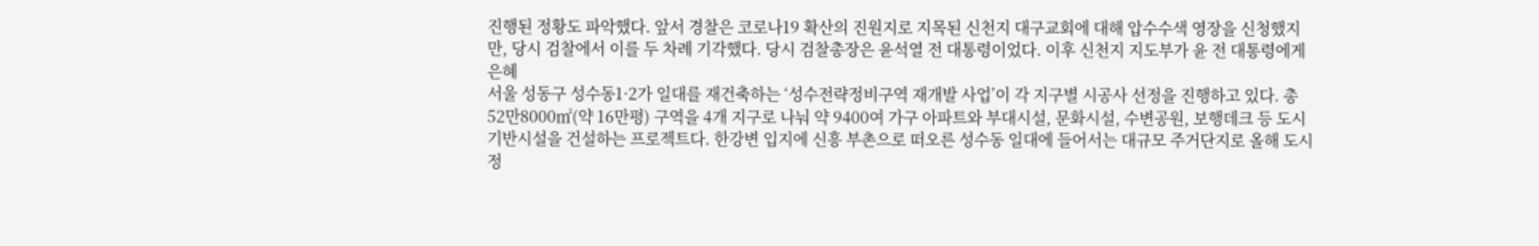진행된 정황도 파악했다. 앞서 경찰은 코로나19 확산의 진원지로 지목된 신천지 대구교회에 대해 압수수색 영장을 신청했지만, 당시 검찰에서 이를 두 차례 기각했다. 당시 검찰총장은 윤석열 전 대통령이었다. 이후 신천지 지도부가 윤 전 대통령에게 은혜
서울 성동구 성수동1·2가 일대를 재건축하는 ‘성수전략정비구역 재개발 사업’이 각 지구별 시공사 선정을 진행하고 있다. 총 52만8000㎡(약 16만평) 구역을 4개 지구로 나눠 약 9400여 가구 아파트와 부대시설, 문화시설, 수변공원, 보행데크 등 도시기반시설을 건설하는 프로젝트다. 한강변 입지에 신흥 부촌으로 떠오른 성수동 일대에 들어서는 대규모 주거단지로 올해 도시정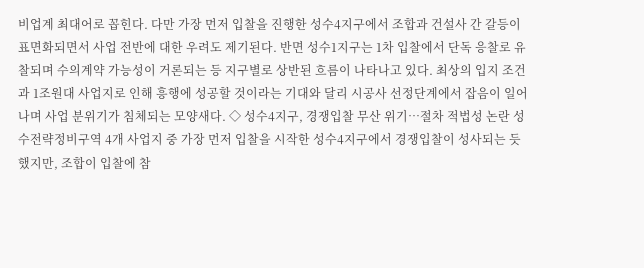비업계 최대어로 꼽힌다. 다만 가장 먼저 입찰을 진행한 성수4지구에서 조합과 건설사 간 갈등이 표면화되면서 사업 전반에 대한 우려도 제기된다. 반면 성수1지구는 1차 입찰에서 단독 응찰로 유찰되며 수의계약 가능성이 거론되는 등 지구별로 상반된 흐름이 나타나고 있다. 최상의 입지 조건과 1조원대 사업지로 인해 흥행에 성공할 것이라는 기대와 달리 시공사 선정단계에서 잡음이 일어나며 사업 분위기가 침체되는 모양새다. ◇ 성수4지구, 경쟁입찰 무산 위기…절차 적법성 논란 성수전략정비구역 4개 사업지 중 가장 먼저 입찰을 시작한 성수4지구에서 경쟁입찰이 성사되는 듯 했지만, 조합이 입찰에 참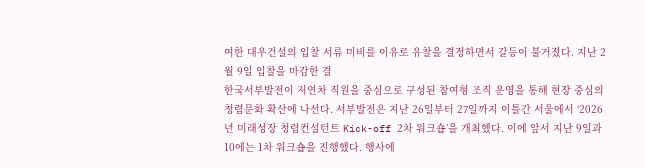여한 대우건설의 입찰 서류 미비를 이유로 유찰을 결정하면서 갈등이 불거졌다. 지난 2월 9일 입찰을 마감한 결
한국서부발전이 저연차 직원을 중심으로 구성된 참여형 조직 운영을 통해 현장 중심의 청렴문화 확산에 나선다. 서부발전은 지난 26일부터 27일까지 이틀간 서울에서 ‘2026년 미래성장 청렴컨설턴트 Kick-off 2차 워크숍’을 개최했다. 이에 앞서 지난 9일과 10에는 1차 워크숍을 진행했다. 행사에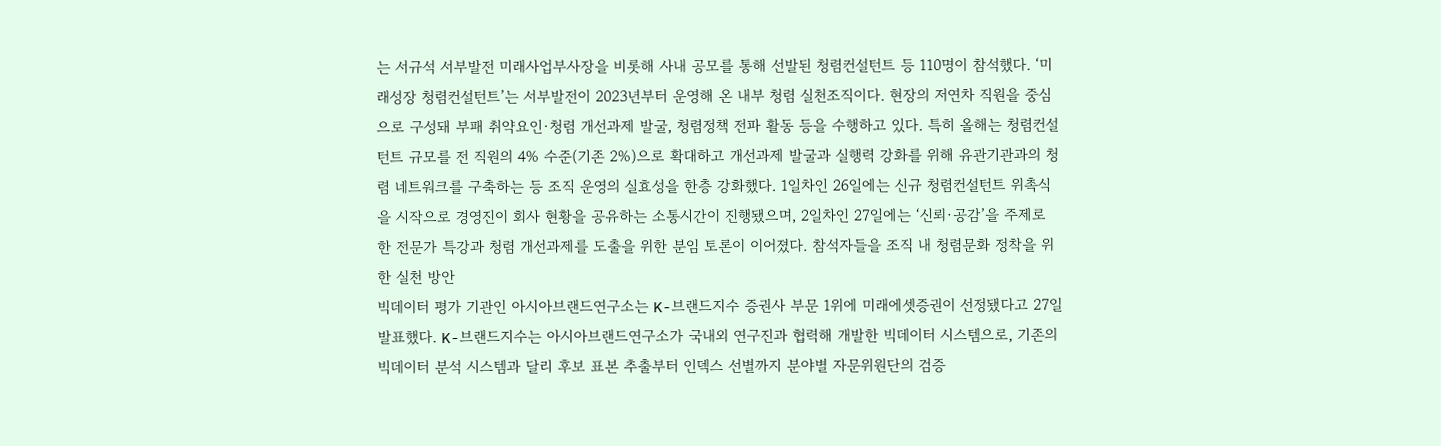는 서규석 서부발전 미래사업부사장을 비롯해 사내 공모를 통해 선발된 청렴컨설턴트 등 110명이 참석했다. ‘미래성장 청렴컨설턴트’는 서부발전이 2023년부터 운영해 온 내부 청렴 실천조직이다. 현장의 저연차 직원을 중심으로 구성돼 부패 취약요인·청렴 개선과제 발굴, 청렴정책 전파 활동 등을 수행하고 있다. 특히 올해는 청렴컨설턴트 규모를 전 직원의 4% 수준(기존 2%)으로 확대하고 개선과제 발굴과 실행력 강화를 위해 유관기관과의 청렴 네트워크를 구축하는 등 조직 운영의 실효성을 한층 강화했다. 1일차인 26일에는 신규 청렴컨설턴트 위촉식을 시작으로 경영진이 회사 현황을 공유하는 소통시간이 진행됐으며, 2일차인 27일에는 ‘신뢰·공감’을 주제로 한 전문가 특강과 청렴 개선과제를 도출을 위한 분임 토론이 이어졌다. 참석자들을 조직 내 청렴문화 정착을 위한 실천 방안
빅데이터 평가 기관인 아시아브랜드연구소는 K-브랜드지수 증권사 부문 1위에 미래에셋증권이 선정됐다고 27일 발표했다. K-브랜드지수는 아시아브랜드연구소가 국내외 연구진과 협력해 개발한 빅데이터 시스템으로, 기존의 빅데이터 분석 시스템과 달리 후보 표본 추출부터 인덱스 선별까지 분야별 자문위원단의 검증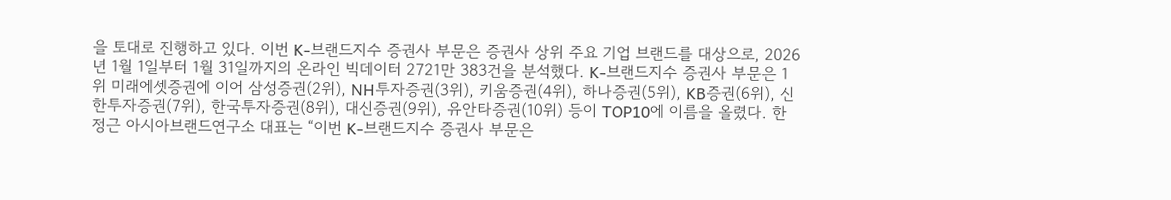을 토대로 진행하고 있다. 이번 K-브랜드지수 증권사 부문은 증권사 상위 주요 기업 브랜드를 대상으로, 2026년 1월 1일부터 1월 31일까지의 온라인 빅데이터 2721만 383건을 분석했다. K-브랜드지수 증권사 부문은 1위 미래에셋증권에 이어 삼성증권(2위), NH투자증권(3위), 키움증권(4위), 하나증권(5위), KB증권(6위), 신한투자증권(7위), 한국투자증권(8위), 대신증권(9위), 유안타증권(10위) 등이 TOP10에 이름을 올렸다. 한정근 아시아브랜드연구소 대표는 “이번 K-브랜드지수 증권사 부문은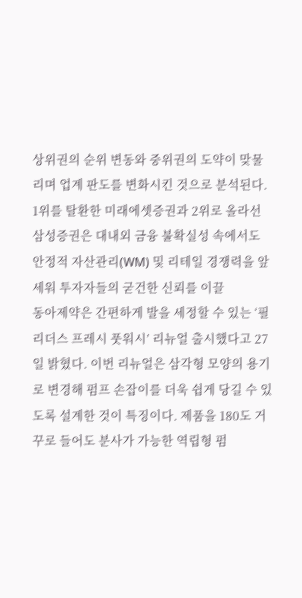상위권의 순위 변동와 중위권의 도약이 맞물리며 업계 판도를 변화시킨 것으로 분석된다. 1위를 탈환한 미래에셋증권과 2위로 올라선 삼성증권은 대내외 금융 불확실성 속에서도 안정적 자산관리(WM) 및 리테일 경쟁력을 앞세워 투자자들의 굳건한 신뢰를 이끌
동아제약은 간편하게 발을 세정할 수 있는 ‘필리더스 프레시 풋워시’ 리뉴얼 출시했다고 27일 밝혔다. 이번 리뉴얼은 삼각형 모양의 용기로 변경해 펌프 손잡이를 더욱 쉽게 당길 수 있도록 설계한 것이 특징이다. 제품을 180도 거꾸로 들어도 분사가 가능한 역립형 펌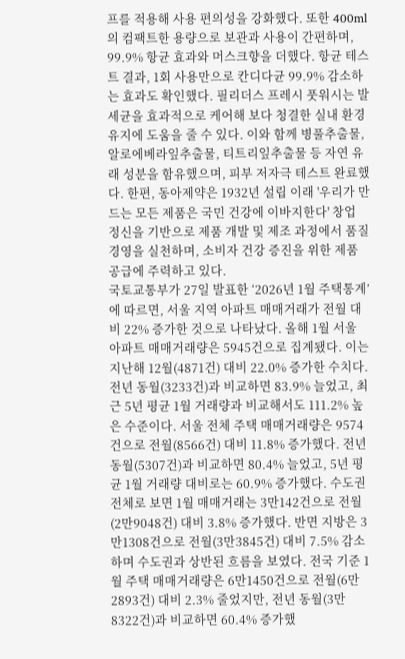프를 적용해 사용 편의성을 강화했다. 또한 400ml의 컴팩트한 용량으로 보관과 사용이 간편하며, 99.9% 항균 효과와 머스크향을 더했다. 항균 테스트 결과, 1회 사용만으로 칸디다균 99.9% 감소하는 효과도 확인했다. 필리더스 프레시 풋워시는 발 세균을 효과적으로 케어해 보다 청결한 실내 환경 유지에 도움을 줄 수 있다. 이와 함께 병풀추출물, 알로에베라잎추출물, 티트리잎추출물 등 자연 유래 성분을 함유했으며, 피부 저자극 테스트 완료했다. 한편, 동아제약은 1932년 설립 이래 '우리가 만드는 모든 제품은 국민 건강에 이바지한다' 창업 정신을 기반으로 제품 개발 및 제조 과정에서 품질 경영을 실천하며, 소비자 건강 증진을 위한 제품 공급에 주력하고 있다.
국토교통부가 27일 발표한 ‘2026년 1월 주택통계’에 따르면, 서울 지역 아파트 매매거래가 전월 대비 22% 증가한 것으로 나타났다. 올해 1월 서울 아파트 매매거래량은 5945건으로 집계됐다. 이는 지난해 12월(4871건) 대비 22.0% 증가한 수치다. 전년 동월(3233건)과 비교하면 83.9% 늘었고, 최근 5년 평균 1월 거래량과 비교해서도 111.2% 높은 수준이다. 서울 전체 주택 매매거래량은 9574건으로 전월(8566건) 대비 11.8% 증가했다. 전년 동월(5307건)과 비교하면 80.4% 늘었고, 5년 평균 1월 거래량 대비로는 60.9% 증가했다. 수도권 전체로 보면 1월 매매거래는 3만142건으로 전월(2만9048건) 대비 3.8% 증가했다. 반면 지방은 3만1308건으로 전월(3만3845건) 대비 7.5% 감소하며 수도권과 상반된 흐름을 보였다. 전국 기준 1월 주택 매매거래량은 6만1450건으로 전월(6만2893건) 대비 2.3% 줄었지만, 전년 동월(3만8322건)과 비교하면 60.4% 증가했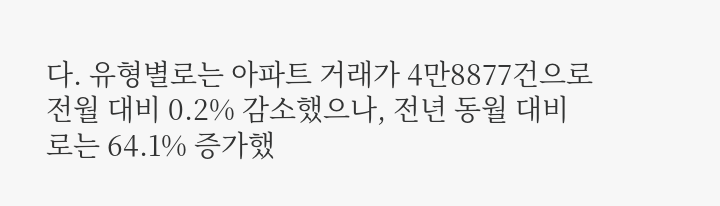다. 유형별로는 아파트 거래가 4만8877건으로 전월 대비 0.2% 감소했으나, 전년 동월 대비로는 64.1% 증가했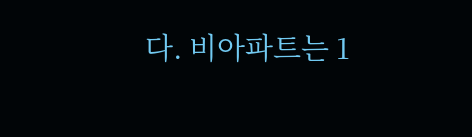다. 비아파트는 1